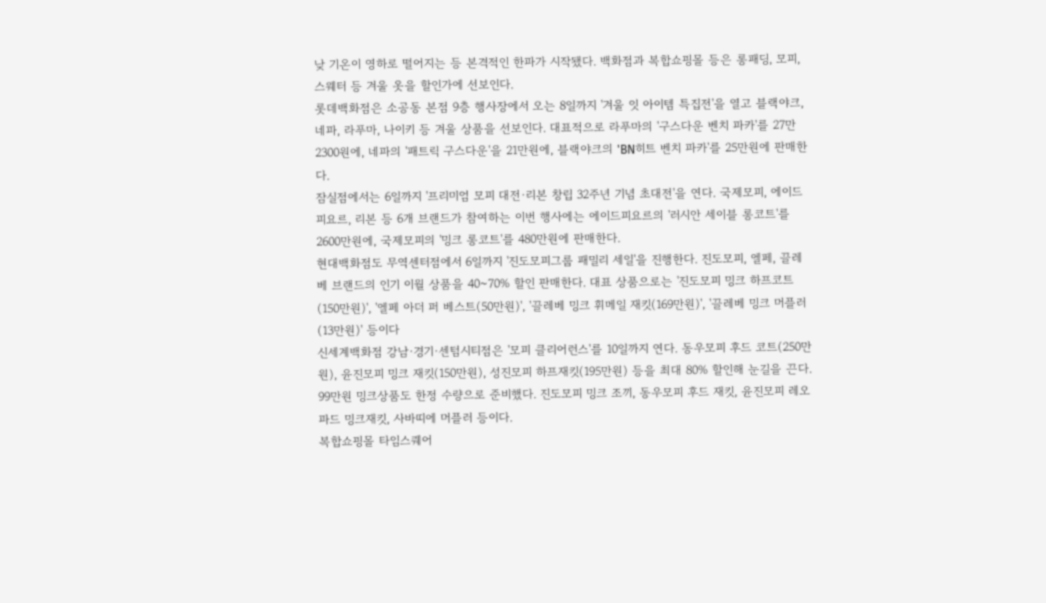낮 기온이 영하로 떨어지는 등 본격적인 한파가 시작됐다. 백화점과 복합쇼핑몰 등은 롱패딩, 모피, 스웨터 등 겨울 옷을 할인가에 선보인다.
롯데백화점은 소공동 본점 9층 행사장에서 오는 8일까지 '겨울 잇 아이템 특집전'을 열고 블랙야크, 네파, 라푸마, 나이키 등 겨울 상품을 선보인다. 대표적으로 라푸마의 '구스다운 벤치 파카'를 27만2300원에, 네파의 '패트릭 구스다운'을 21만원에, 블랙야크의 'BN히트 벤치 파카'를 25만원에 판매한다.
잠실점에서는 6일까지 '프리미엄 모피 대전·리본 창립 32주년 기념 초대전'을 연다. 국제모피, 에이드피요르, 리본 등 6개 브랜드가 참여하는 이번 행사에는 에이드피요르의 '러시안 세이블 롱코트'를 2600만원에, 국제모피의 '밍크 롱코트'를 480만원에 판매한다.
현대백화점도 무역센터점에서 6일까지 '진도모피그룹 패밀리 세일'을 진행한다. 진도모피, 엘페, 끌레베 브랜드의 인기 이월 상품을 40~70% 할인 판매한다. 대표 상품으로는 '진도모피 밍크 하프코트(150만원)', '엘페 아더 퍼 베스트(50만원)', '끌레베 밍크 휘메일 재킷(169만원)', '끌레베 밍크 머플러(13만원)' 등이다
신세계백화점 강남·경기·센텀시티점은 '모피 클리어런스'를 10일까지 연다. 동우모피 후드 코트(250만원), 윤진모피 밍크 재킷(150만원), 성진모피 하프재킷(195만원) 등을 최대 80% 할인해 눈길을 끈다. 99만원 밍크상품도 한정 수량으로 준비했다. 진도모피 밍크 조끼, 동우모피 후드 재킷, 윤진모피 레오파드 밍크재킷, 사바띠에 머플러 등이다.
복합쇼핑몰 타임스퀘어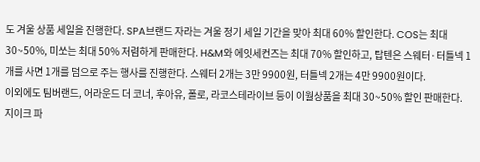도 겨울 상품 세일을 진행한다. SPA브랜드 자라는 겨울 정기 세일 기간을 맞아 최대 60% 할인한다. COS는 최대 30~50%, 미쏘는 최대 50% 저렴하게 판매한다. H&M와 에잇세컨즈는 최대 70% 할인하고, 탑텐은 스웨터·터틀넥 1개를 사면 1개를 덤으로 주는 행사를 진행한다. 스웨터 2개는 3만 9900원, 터틀넥 2개는 4만 9900원이다.
이외에도 팀버랜드, 어라운드 더 코너, 후아유, 폴로, 라코스테라이브 등이 이월상품을 최대 30~50% 할인 판매한다. 지이크 파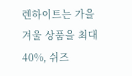렌하이트는 가을겨울 상품을 최대 40%, 쉬즈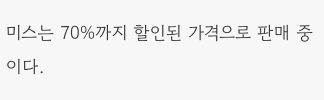미스는 70%까지 할인된 가격으로 판매 중이다.